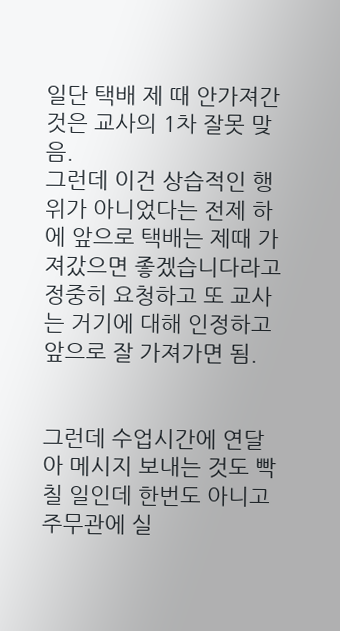일단 택배 제 때 안가져간 것은 교사의 1차 잘못 맞음.
그런데 이건 상습적인 행위가 아니었다는 전제 하에 앞으로 택배는 제때 가져갔으면 좋겠습니다라고 정중히 요청하고 또 교사는 거기에 대해 인정하고 앞으로 잘 가져가면 됨.


그런데 수업시간에 연달아 메시지 보내는 것도 빡칠 일인데 한번도 아니고 주무관에 실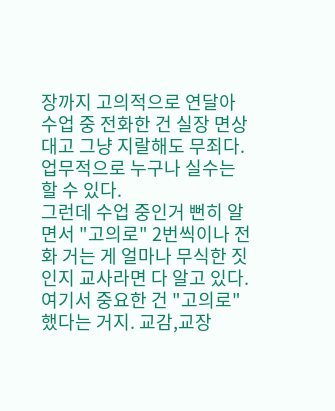장까지 고의적으로 연달아 수업 중 전화한 건 실장 면상대고 그냥 지랄해도 무죄다.
업무적으로 누구나 실수는 할 수 있다.
그런데 수업 중인거 뻔히 알면서 "고의로" 2번씩이나 전화 거는 게 얼마나 무식한 짓인지 교사라면 다 알고 있다.
여기서 중요한 건 "고의로" 했다는 거지. 교감,교장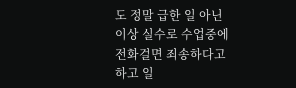도 정말 급한 일 아닌 이상 실수로 수업중에 전화걸면 죄송하다고 하고 일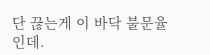단 끊는게 이 바닥 불문율인데.